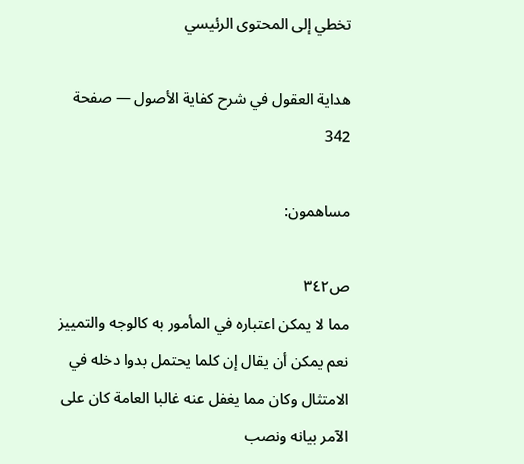تخطي إلى المحتوى الرئيسي

هداية العقول في شرح كفاية الأصول — صفحة 342

مساهمون:

ص٣٤٢
مما لا يمكن اعتباره في المأمور به كالوجه والتمييز نعم يمكن أن يقال إن كلما يحتمل بدوا دخله في الامتثال وكان مما يغفل عنه غالبا العامة كان على الآمر بيانه ونصب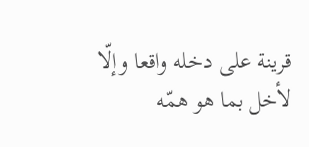قرينة على دخله واقعا وإلّا لأخل بما هو همّه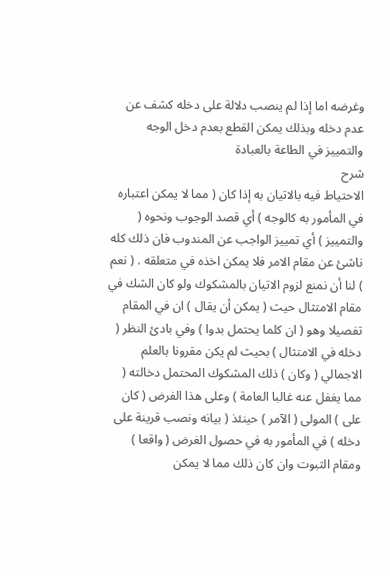وغرضه اما إذا لم ينصب دلالة على دخله كشف عن عدم دخله وبذلك يمكن القطع بعدم دخل الوجه والتمييز في الطاعة بالعبادة
شرح
الاحتياط فيه بالاتيان به إذا كان ( مما لا يمكن اعتباره في المأمور به كالوجه ) أي قصد الوجوب ونحوه ( والتمييز ) أي تمييز الواجب عن المندوب فان ذلك كله ناشئ عن مقام الامر فلا يمكن اخذه في متعلقه . ( نعم ) لنا أن نمنع لزوم الاتيان بالمشكوك ولو كان الشك في مقام الامتثال حيث ( يمكن أن يقال ) ان في المقام تفصيلا وهو ( ان كلما يحتمل بدوا ) وفي بادئ النظر ( دخله في الامتثال ) بحيث لم يكن مقرونا بالعلم الاجمالي ( وكان ) ذلك المشكوك المحتمل دخالته ( مما يغفل عنه غالبا العامة ) وعلى هذا الفرض ( كان على ) المولى ( الآمر ) حينئذ ( بيانه ونصب قرينة على دخله ) في المأمور به في حصول الغرض ( واقعا ) ومقام الثبوت وان كان ذلك مما لا يمكن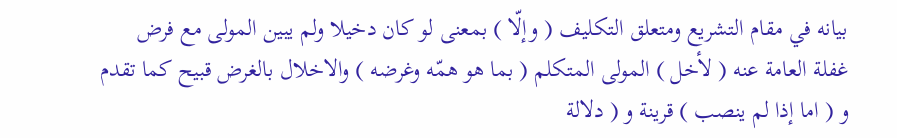بيانه في مقام التشريع ومتعلق التكليف ( وإلّا ) بمعنى لو كان دخيلا ولم يبين المولى مع فرض غفلة العامة عنه ( لأخل ) المولى المتكلم ( بما هو همّه وغرضه ) والاخلال بالغرض قبيح كما تقدم و ( اما إذا لم ينصب ) قرينة و ( دلالة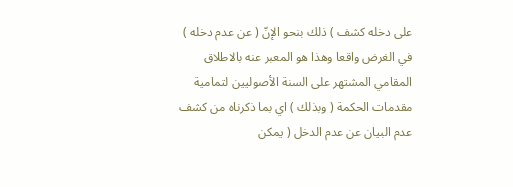على دخله كشف ) ذلك بنحو الإنّ ( عن عدم دخله ) في الغرض واقعا وهذا هو المعبر عنه بالاطلاق المقامي المشتهر على السنة الأصوليين لتمامية مقدمات الحكمة ( وبذلك ) اي بما ذكرناه من كشف عدم البيان عن عدم الدخل ( يمكن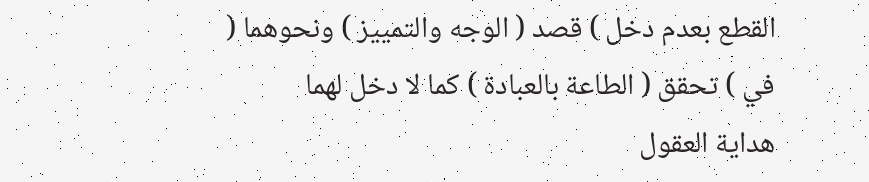القطع بعدم دخل ) قصد ( الوجه والتمييز ) ونحوهما ( في ) تحقق ( الطاعة بالعبادة ) كما لا دخل لهما
هداية العقول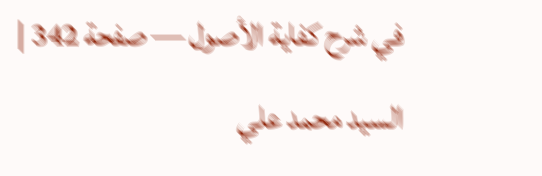في شرح كفاية الأصول — صفحة 342 | السيد محمد علي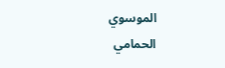الموسوي الحمامي